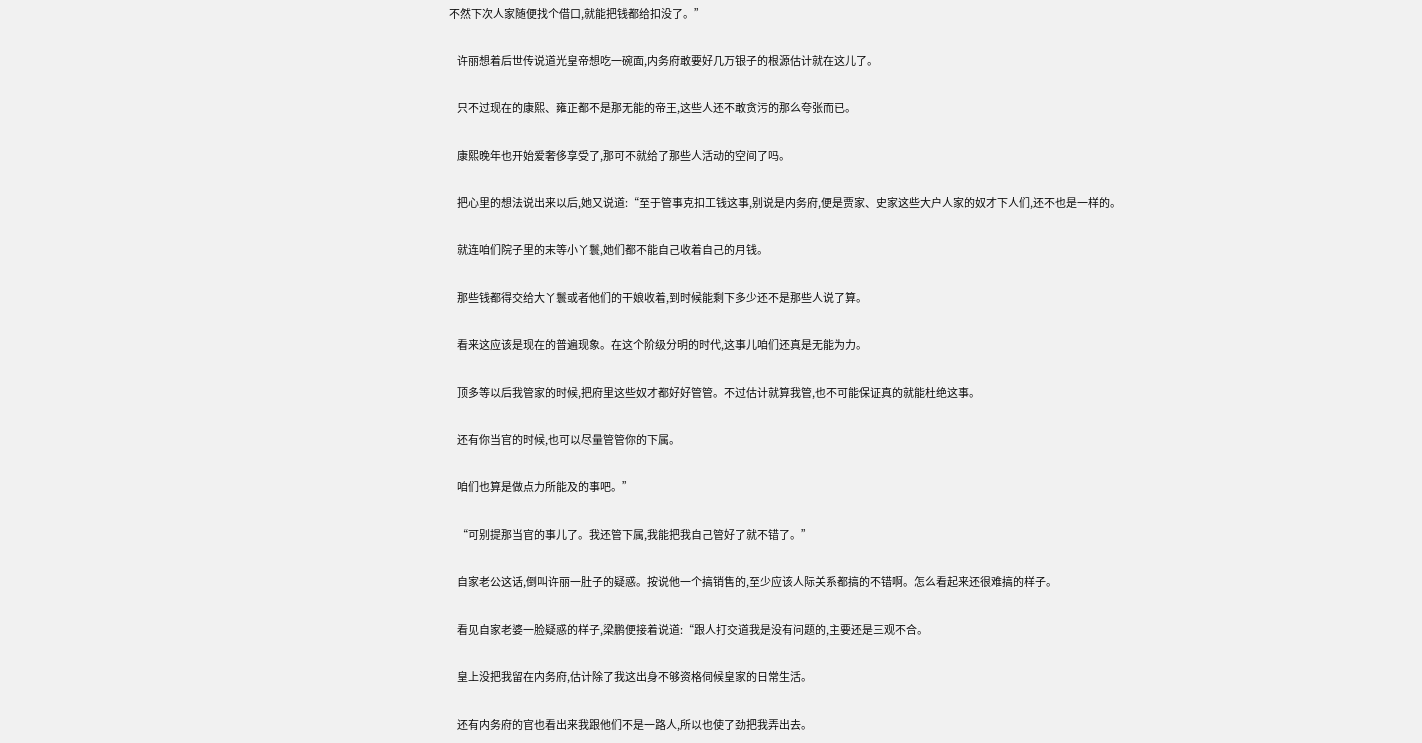不然下次人家随便找个借口,就能把钱都给扣没了。”

    许丽想着后世传说道光皇帝想吃一碗面,内务府敢要好几万银子的根源估计就在这儿了。

    只不过现在的康熙、雍正都不是那无能的帝王,这些人还不敢贪污的那么夸张而已。

    康熙晚年也开始爱奢侈享受了,那可不就给了那些人活动的空间了吗。

    把心里的想法说出来以后,她又说道:“至于管事克扣工钱这事,别说是内务府,便是贾家、史家这些大户人家的奴才下人们,还不也是一样的。

    就连咱们院子里的末等小丫鬟,她们都不能自己收着自己的月钱。

    那些钱都得交给大丫鬟或者他们的干娘收着,到时候能剩下多少还不是那些人说了算。

    看来这应该是现在的普遍现象。在这个阶级分明的时代,这事儿咱们还真是无能为力。

    顶多等以后我管家的时候,把府里这些奴才都好好管管。不过估计就算我管,也不可能保证真的就能杜绝这事。

    还有你当官的时候,也可以尽量管管你的下属。

    咱们也算是做点力所能及的事吧。”

    “可别提那当官的事儿了。我还管下属,我能把我自己管好了就不错了。”

    自家老公这话,倒叫许丽一肚子的疑惑。按说他一个搞销售的,至少应该人际关系都搞的不错啊。怎么看起来还很难搞的样子。

    看见自家老婆一脸疑惑的样子,梁鹏便接着说道:“跟人打交道我是没有问题的,主要还是三观不合。

    皇上没把我留在内务府,估计除了我这出身不够资格伺候皇家的日常生活。

    还有内务府的官也看出来我跟他们不是一路人,所以也使了劲把我弄出去。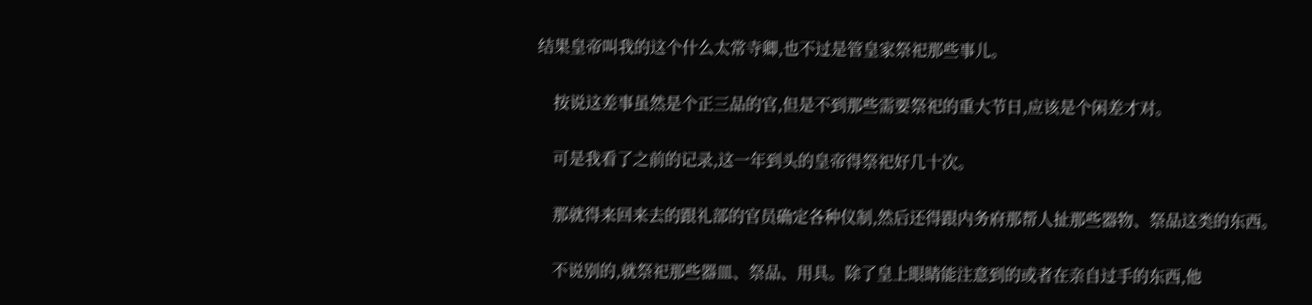结果皇帝叫我的这个什么太常寺卿,也不过是管皇家祭祀那些事儿。

    按说这差事虽然是个正三品的官,但是不到那些需要祭祀的重大节日,应该是个闲差才对。

    可是我看了之前的记录,这一年到头的皇帝得祭祀好几十次。

    那就得来回来去的跟礼部的官员确定各种仪制,然后还得跟内务府那帮人扯那些器物、祭品这类的东西。

    不说别的,就祭祀那些器皿、祭品、用具。除了皇上眼睛能注意到的或者在亲自过手的东西,他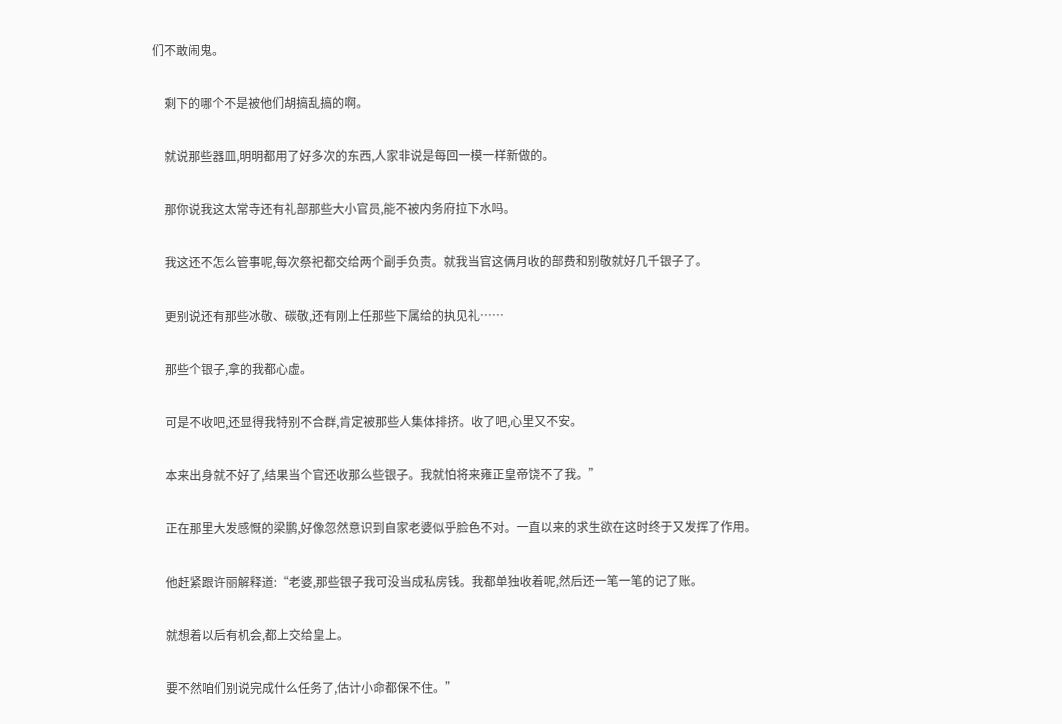们不敢闹鬼。

    剩下的哪个不是被他们胡搞乱搞的啊。

    就说那些器皿,明明都用了好多次的东西,人家非说是每回一模一样新做的。

    那你说我这太常寺还有礼部那些大小官员,能不被内务府拉下水吗。

    我这还不怎么管事呢,每次祭祀都交给两个副手负责。就我当官这俩月收的部费和别敬就好几千银子了。

    更别说还有那些冰敬、碳敬,还有刚上任那些下属给的执见礼……

    那些个银子,拿的我都心虚。

    可是不收吧,还显得我特别不合群,肯定被那些人集体排挤。收了吧,心里又不安。

    本来出身就不好了,结果当个官还收那么些银子。我就怕将来雍正皇帝饶不了我。”

    正在那里大发感慨的梁鹏,好像忽然意识到自家老婆似乎脸色不对。一直以来的求生欲在这时终于又发挥了作用。

    他赶紧跟许丽解释道:“老婆,那些银子我可没当成私房钱。我都单独收着呢,然后还一笔一笔的记了账。

    就想着以后有机会,都上交给皇上。

    要不然咱们别说完成什么任务了,估计小命都保不住。”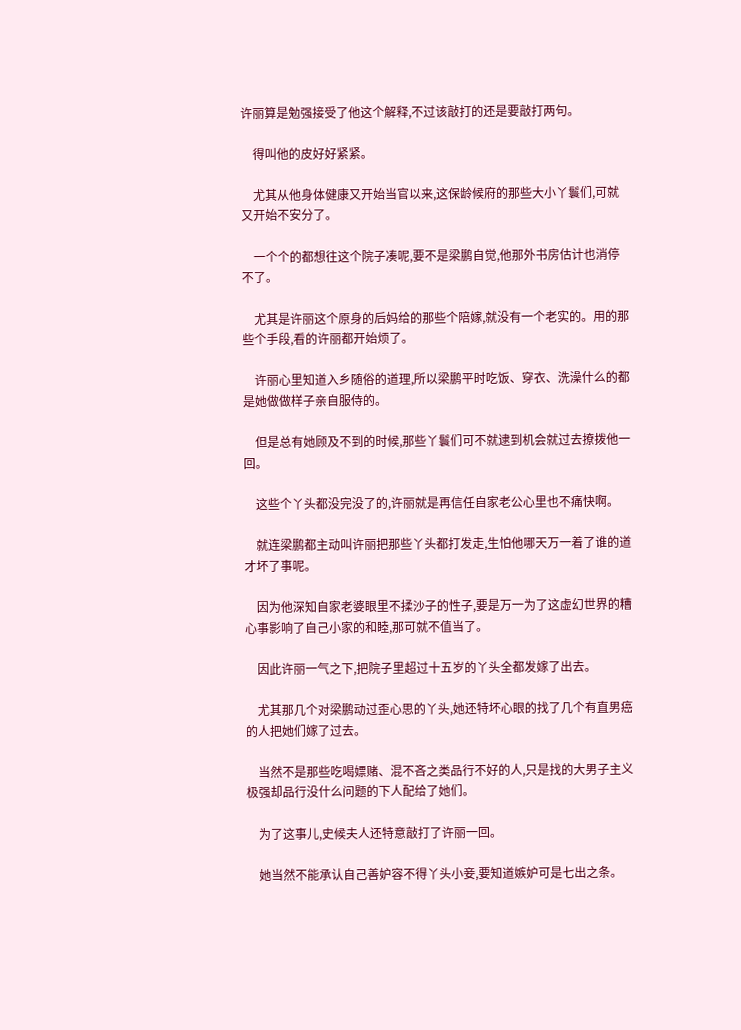许丽算是勉强接受了他这个解释,不过该敲打的还是要敲打两句。

    得叫他的皮好好紧紧。

    尤其从他身体健康又开始当官以来,这保龄候府的那些大小丫鬟们,可就又开始不安分了。

    一个个的都想往这个院子凑呢,要不是梁鹏自觉,他那外书房估计也消停不了。

    尤其是许丽这个原身的后妈给的那些个陪嫁,就没有一个老实的。用的那些个手段,看的许丽都开始烦了。

    许丽心里知道入乡随俗的道理,所以梁鹏平时吃饭、穿衣、洗澡什么的都是她做做样子亲自服侍的。

    但是总有她顾及不到的时候,那些丫鬟们可不就逮到机会就过去撩拨他一回。

    这些个丫头都没完没了的,许丽就是再信任自家老公心里也不痛快啊。

    就连梁鹏都主动叫许丽把那些丫头都打发走,生怕他哪天万一着了谁的道才坏了事呢。

    因为他深知自家老婆眼里不揉沙子的性子,要是万一为了这虚幻世界的糟心事影响了自己小家的和睦,那可就不值当了。

    因此许丽一气之下,把院子里超过十五岁的丫头全都发嫁了出去。

    尤其那几个对梁鹏动过歪心思的丫头,她还特坏心眼的找了几个有直男癌的人把她们嫁了过去。

    当然不是那些吃喝嫖赌、混不吝之类品行不好的人,只是找的大男子主义极强却品行没什么问题的下人配给了她们。

    为了这事儿,史候夫人还特意敲打了许丽一回。

    她当然不能承认自己善妒容不得丫头小妾,要知道嫉妒可是七出之条。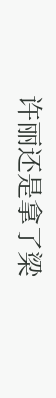许丽还是拿了梁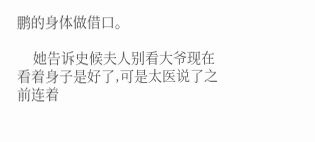鹏的身体做借口。

    她告诉史候夫人别看大爷现在看着身子是好了,可是太医说了之前连着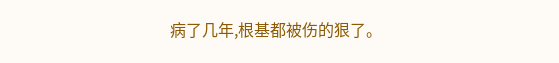病了几年,根基都被伤的狠了。